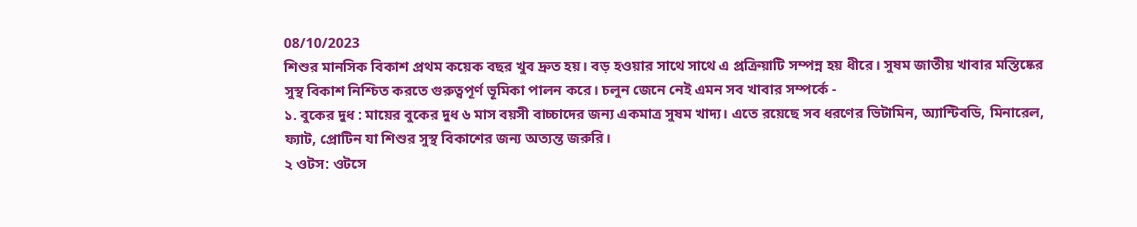08/10/2023
শিশুর মানসিক বিকাশ প্রথম কয়েক বছর খুব দ্রুত হয়। বড় হওয়ার সাথে সাথে এ প্রক্রিয়াটি সম্পন্ন হয় ধীরে। সুষম জাতীয় খাবার মস্তিষ্কের সুস্থ বিকাশ নিশ্চিত করতে গুরুত্বপূর্ণ ভূমিকা পালন করে। চলুন জেনে নেই এমন সব খাবার সম্পর্কে -
১. বুকের দুধ : মায়ের বুকের দুধ ৬ মাস বয়সী বাচ্চাদের জন্য একমাত্র সুষম খাদ্য। এতে রয়েছে সব ধরণের ভিটামিন, অ্যান্টিবডি, মিনারেল, ফ্যাট, প্রোটিন যা শিশুর সুস্থ বিকাশের জন্য অত্যন্ত জরুরি।
২ ওটস: ওটসে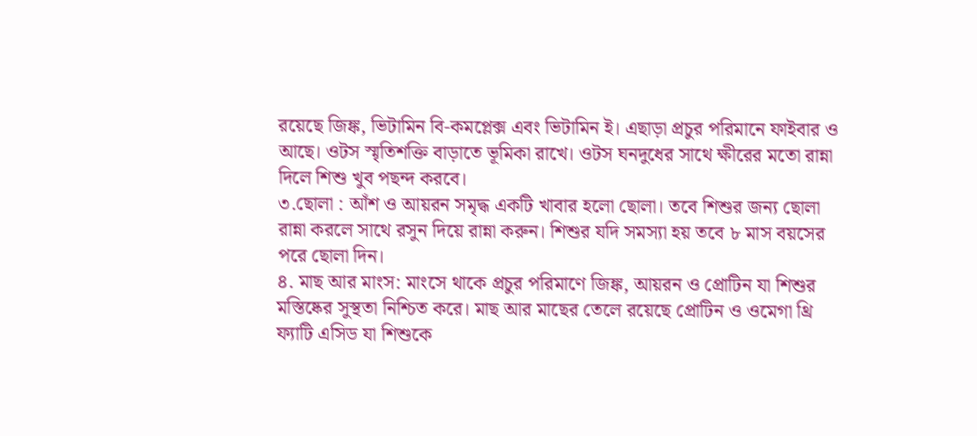রয়েছে জিঙ্ক, ভিটামিন বি-কমপ্লেক্স এবং ভিটামিন ই। এছাড়া প্রচুর পরিমানে ফাইবার ও আছে। ওটস স্মৃতিশক্তি বাড়াতে ভূমিকা রাখে। ওটস ঘনদুধের সাথে ক্ষীরের মতো রান্না দিলে শিশু খুব পছন্দ করবে।
৩.ছোলা : আঁশ ও আয়রন সমৃদ্ধ একটি খাবার হলো ছোলা। তবে শিশুর জন্য ছোলা রান্না করলে সাথে রসুন দিয়ে রান্না করুন। শিশুর যদি সমস্যা হয় তবে ৮ মাস বয়সের পরে ছোলা দিন।
৪. মাছ আর মাংস: মাংসে থাকে প্রচুর পরিমাণে জিঙ্ক, আয়রন ও প্রোটিন যা শিশুর মস্তিষ্কের সুস্থতা নিশ্চিত করে। মাছ আর মাছের তেলে রয়েছে প্রোটিন ও ওমেগা থ্রি ফ্যাটি এসিড যা শিশুকে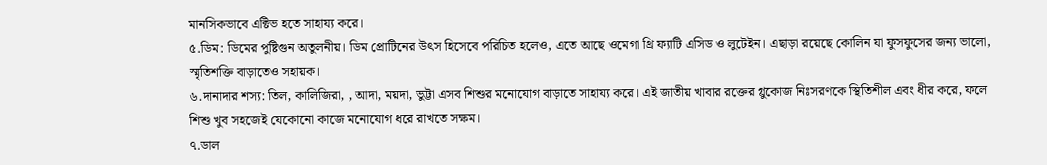মানসিকভাবে এক্টিভ হতে সাহায্য করে।
৫.ডিম: ডিমের পুষ্টিগুন অতুলনীয়। ডিম প্রোটিনের উৎস হিসেবে পরিচিত হলেও, এতে আছে ওমেগা থ্রি ফ্যাটি এসিড ও লুটেইন। এছাড়া রয়েছে কোলিন যা ফুসফুসের জন্য ভালো, স্মৃতিশক্তি বাড়াতেও সহায়ক।
৬.দানাদার শস্য: তিল, কালিজিরা, , আদা, ময়দা, ভুট্টা এসব শিশুর মনোযোগ বাড়াতে সাহায্য করে। এই জাতীয় খাবার রক্তের গ্লুকোজ নিঃসরণকে স্থিতিশীল এবং ধীর করে, ফলে শিশু খুব সহজেই যেকোনো কাজে মনোযোগ ধরে রাখতে সক্ষম।
৭.ডাল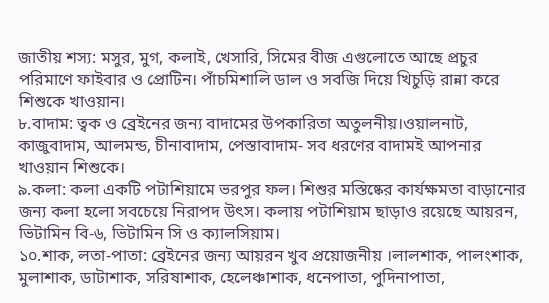জাতীয় শস্য: মসুর, মুগ, কলাই, খেসারি, সিমের বীজ এগুলোতে আছে প্রচুর পরিমাণে ফাইবার ও প্রোটিন। পাঁচমিশালি ডাল ও সবজি দিয়ে খিচুড়ি রান্না করে শিশুকে খাওয়ান।
৮.বাদাম: ত্বক ও ব্রেইনের জন্য বাদামের উপকারিতা অতুলনীয়।ওয়ালনাট, কাজুবাদাম, আলমন্ড, চীনাবাদাম, পেস্তাবাদাম- সব ধরণের বাদামই আপনার খাওয়ান শিশুকে।
৯.কলা: কলা একটি পটাশিয়ামে ভরপুর ফল। শিশুর মস্তিষ্কের কার্যক্ষমতা বাড়ানোর জন্য কলা হলো সবচেয়ে নিরাপদ উৎস। কলায় পটাশিয়াম ছাড়াও রয়েছে আয়রন, ভিটামিন বি-৬, ভিটামিন সি ও ক্যালসিয়াম।
১০.শাক, লতা-পাতা: ব্রেইনের জন্য আয়রন খুব প্রয়োজনীয় ।লালশাক, পালংশাক, মুলাশাক, ডাটাশাক, সরিষাশাক, হেলেঞ্চাশাক, ধনেপাতা, পুদিনাপাতা,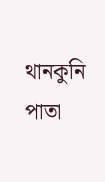থানকুনি পাতা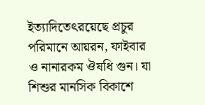ইত্যাদিতেৎরয়েছে প্রচুর পরিমানে আয়রন, ফাইবার ও নানারকম ঔষধি গুন। যা শিশুর মানসিক বিকাশে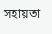সহায়তা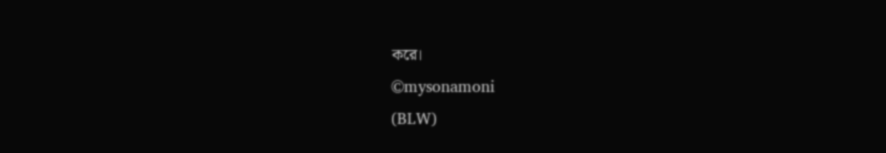করে।
©mysonamoni
(BLW)